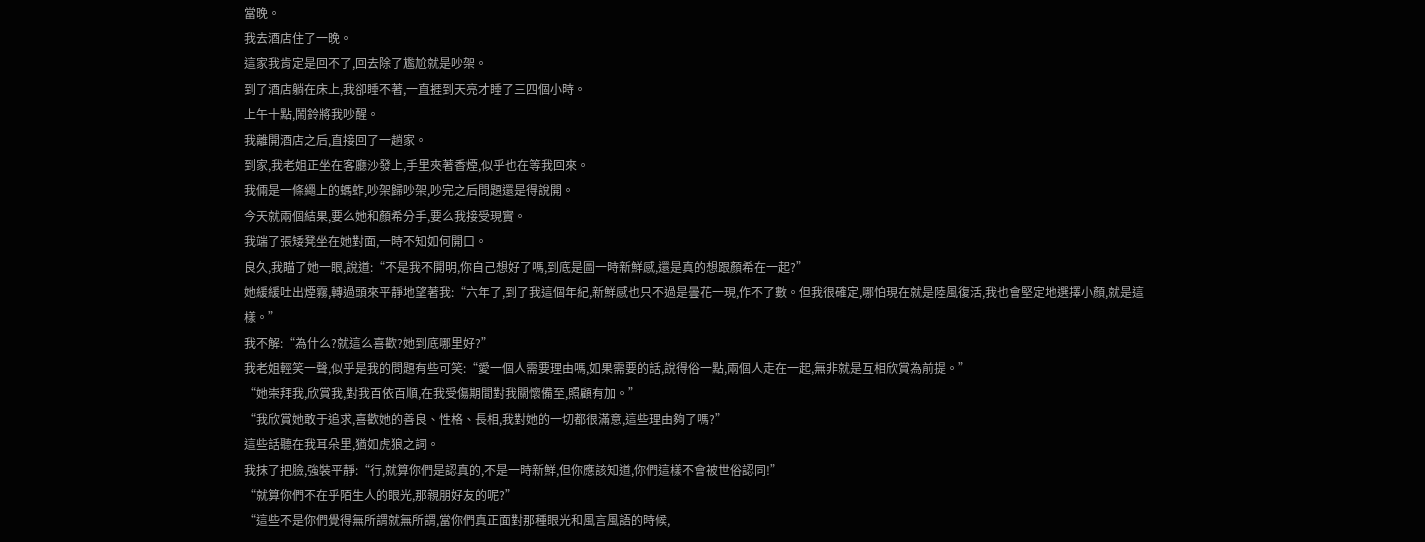當晚。
我去酒店住了一晚。
這家我肯定是回不了,回去除了尷尬就是吵架。
到了酒店躺在床上,我卻睡不著,一直捱到天亮才睡了三四個小時。
上午十點,鬧鈴將我吵醒。
我離開酒店之后,直接回了一趟家。
到家,我老姐正坐在客廳沙發上,手里夾著香煙,似乎也在等我回來。
我倆是一條繩上的螞蚱,吵架歸吵架,吵完之后問題還是得說開。
今天就兩個結果,要么她和顏希分手,要么我接受現實。
我端了張矮凳坐在她對面,一時不知如何開口。
良久,我瞄了她一眼,說道:“不是我不開明,你自己想好了嗎,到底是圖一時新鮮感,還是真的想跟顏希在一起?”
她緩緩吐出煙霧,轉過頭來平靜地望著我:“六年了,到了我這個年紀,新鮮感也只不過是曇花一現,作不了數。但我很確定,哪怕現在就是陸風復活,我也會堅定地選擇小顏,就是這樣。”
我不解:“為什么?就這么喜歡?她到底哪里好?”
我老姐輕笑一聲,似乎是我的問題有些可笑:“愛一個人需要理由嗎,如果需要的話,說得俗一點,兩個人走在一起,無非就是互相欣賞為前提。”
“她崇拜我,欣賞我,對我百依百順,在我受傷期間對我關懷備至,照顧有加。”
“我欣賞她敢于追求,喜歡她的善良、性格、長相,我對她的一切都很滿意,這些理由夠了嗎?”
這些話聽在我耳朵里,猶如虎狼之詞。
我抹了把臉,強裝平靜:“行,就算你們是認真的,不是一時新鮮,但你應該知道,你們這樣不會被世俗認同!”
“就算你們不在乎陌生人的眼光,那親朋好友的呢?”
“這些不是你們覺得無所謂就無所謂,當你們真正面對那種眼光和風言風語的時候,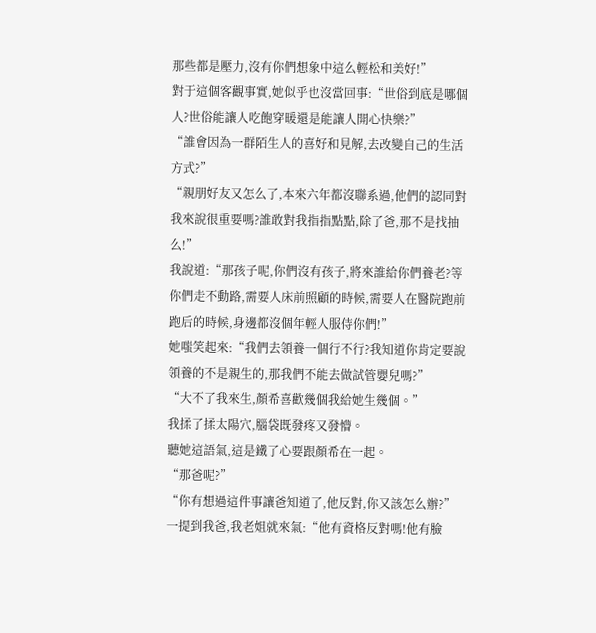那些都是壓力,沒有你們想象中這么輕松和美好!”
對于這個客觀事實,她似乎也沒當回事:“世俗到底是哪個人?世俗能讓人吃飽穿暖還是能讓人開心快樂?”
“誰會因為一群陌生人的喜好和見解,去改變自己的生活方式?”
“親朋好友又怎么了,本來六年都沒聯系過,他們的認同對我來說很重要嗎?誰敢對我指指點點,除了爸,那不是找抽么!”
我說道:“那孩子呢,你們沒有孩子,將來誰給你們養老?等你們走不動路,需要人床前照顧的時候,需要人在醫院跑前跑后的時候,身邊都沒個年輕人服侍你們!”
她嗤笑起來:“我們去領養一個行不行?我知道你肯定要說領養的不是親生的,那我們不能去做試管嬰兒嗎?”
“大不了我來生,顏希喜歡幾個我給她生幾個。”
我揉了揉太陽穴,腦袋既發疼又發懵。
聽她這語氣,這是鐵了心要跟顏希在一起。
“那爸呢?”
“你有想過這件事讓爸知道了,他反對,你又該怎么辦?”
一提到我爸,我老姐就來氣:“他有資格反對嗎!他有臉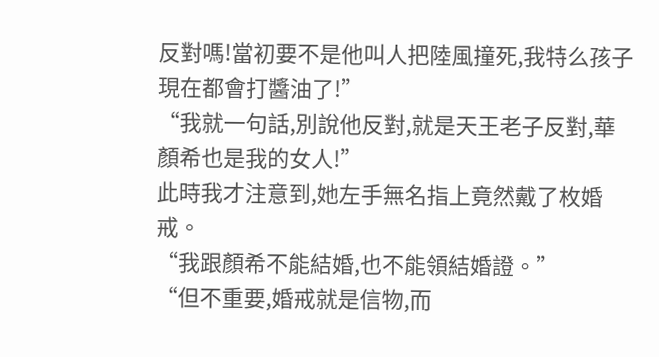反對嗎!當初要不是他叫人把陸風撞死,我特么孩子現在都會打醬油了!”
“我就一句話,別說他反對,就是天王老子反對,華顏希也是我的女人!”
此時我才注意到,她左手無名指上竟然戴了枚婚戒。
“我跟顏希不能結婚,也不能領結婚證。”
“但不重要,婚戒就是信物,而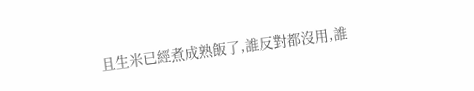且生米已經煮成熟飯了,誰反對都沒用,誰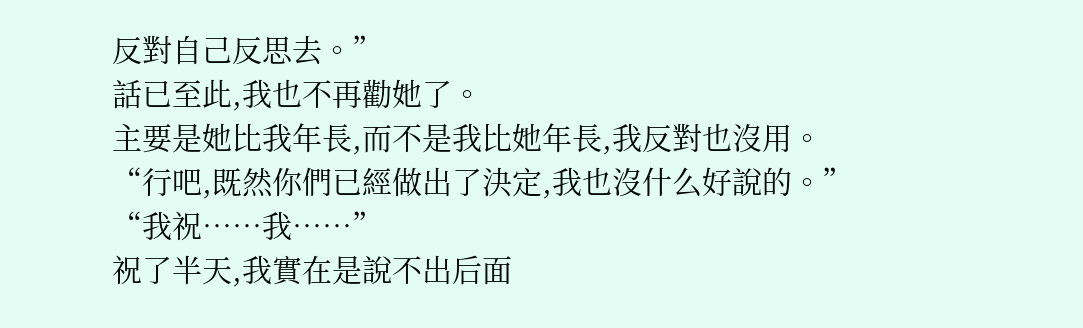反對自己反思去。”
話已至此,我也不再勸她了。
主要是她比我年長,而不是我比她年長,我反對也沒用。
“行吧,既然你們已經做出了決定,我也沒什么好說的。”
“我祝……我……”
祝了半天,我實在是說不出后面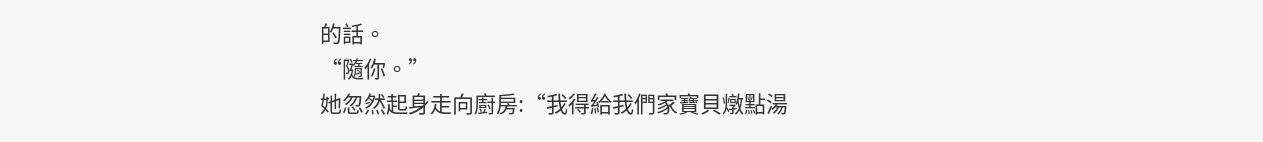的話。
“隨你。”
她忽然起身走向廚房:“我得給我們家寶貝燉點湯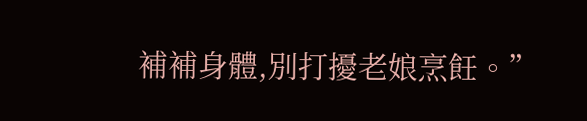補補身體,別打擾老娘烹飪。”